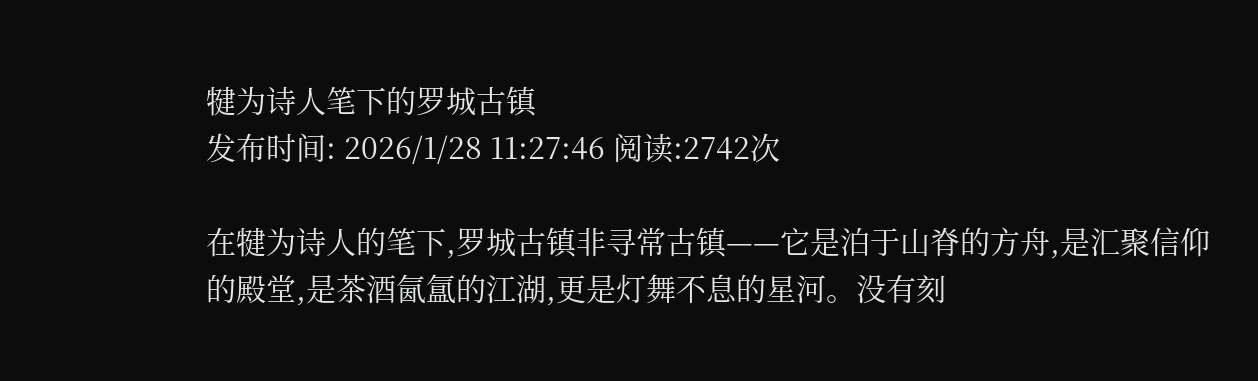犍为诗人笔下的罗城古镇
发布时间: 2026/1/28 11:27:46 阅读:2742次

在犍为诗人的笔下,罗城古镇非寻常古镇——它是泊于山脊的方舟,是汇聚信仰的殿堂,是茶酒氤氲的江湖,更是灯舞不息的星河。没有刻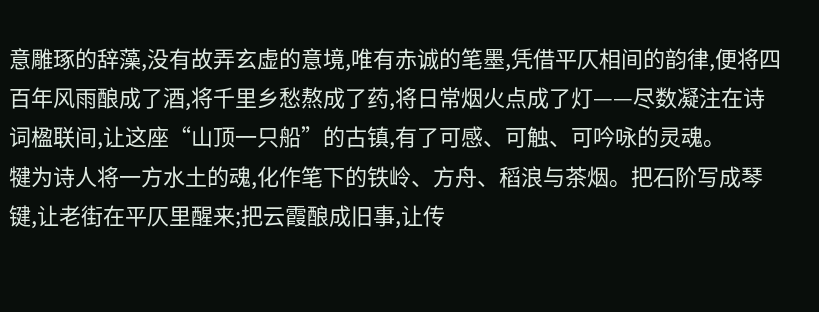意雕琢的辞藻,没有故弄玄虚的意境,唯有赤诚的笔墨,凭借平仄相间的韵律,便将四百年风雨酿成了酒,将千里乡愁熬成了药,将日常烟火点成了灯——尽数凝注在诗词楹联间,让这座“山顶一只船”的古镇,有了可感、可触、可吟咏的灵魂。
犍为诗人将一方水土的魂,化作笔下的铁岭、方舟、稻浪与茶烟。把石阶写成琴键,让老街在平仄里醒来;把云霞酿成旧事,让传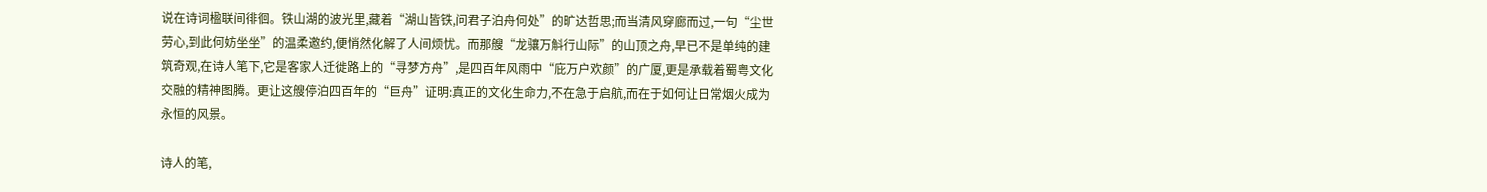说在诗词楹联间徘徊。铁山湖的波光里,藏着“湖山皆铁,问君子泊舟何处”的旷达哲思;而当清风穿廊而过,一句“尘世劳心,到此何妨坐坐”的温柔邀约,便悄然化解了人间烦忧。而那艘“龙骧万斛行山际”的山顶之舟,早已不是单纯的建筑奇观,在诗人笔下,它是客家人迁徙路上的“寻梦方舟”,是四百年风雨中“庇万户欢颜”的广厦,更是承载着蜀粤文化交融的精神图腾。更让这艘停泊四百年的“巨舟”证明:真正的文化生命力,不在急于启航,而在于如何让日常烟火成为永恒的风景。

诗人的笔,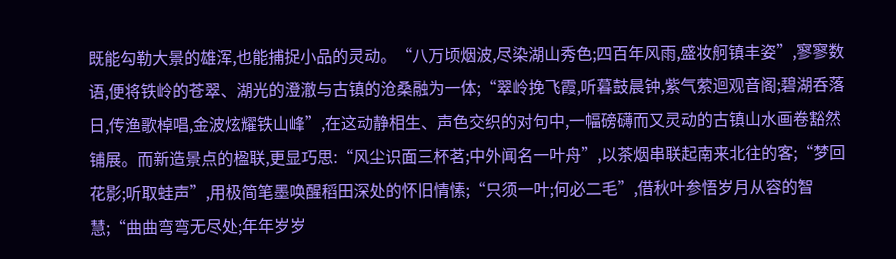既能勾勒大景的雄浑,也能捕捉小品的灵动。“八万顷烟波,尽染湖山秀色;四百年风雨,盛妆舸镇丰姿”,寥寥数语,便将铁岭的苍翠、湖光的澄澈与古镇的沧桑融为一体;“翠岭挽飞霞,听暮鼓晨钟,紫气萦迴观音阁;碧湖呑落日,传渔歌棹唱,金波炫耀铁山峰”,在这动静相生、声色交织的对句中,一幅磅礴而又灵动的古镇山水画卷豁然铺展。而新造景点的楹联,更显巧思:“风尘识面三杯茗;中外闻名一叶舟”,以茶烟串联起南来北往的客;“梦回花影;听取蛙声”,用极简笔墨唤醒稻田深处的怀旧情愫;“只须一叶;何必二毛”,借秋叶参悟岁月从容的智慧;“曲曲弯弯无尽处;年年岁岁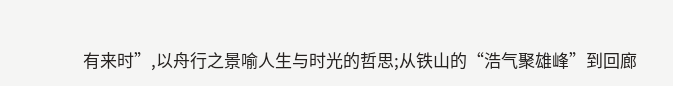有来时”,以舟行之景喻人生与时光的哲思;从铁山的“浩气聚雄峰”到回廊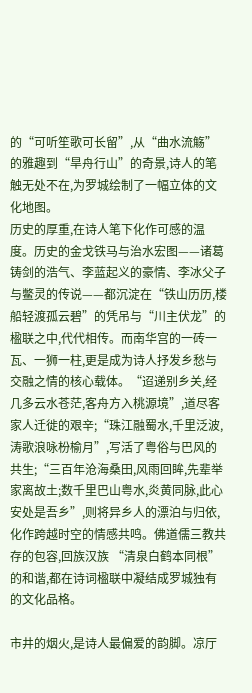的“可听笙歌可长留”,从“曲水流觞”的雅趣到“旱舟行山”的奇景,诗人的笔触无处不在,为罗城绘制了一幅立体的文化地图。
历史的厚重,在诗人笔下化作可感的温度。历史的金戈铁马与治水宏图——诸葛铸剑的浩气、李蓝起义的豪情、李冰父子与鳖灵的传说——都沉淀在“铁山历历,楼船轻渡孤云碧”的凭吊与“川主伏龙”的楹联之中,代代相传。而南华宫的一砖一瓦、一狮一柱,更是成为诗人抒发乡愁与交融之情的核心载体。“迢递别乡关,经几多云水苍茫,客舟方入桃源境”,道尽客家人迁徙的艰辛;“珠江融蜀水,千里泛波,涛歌浪咏枌榆月”,写活了粤俗与巴风的共生;“三百年沧海桑田,风雨回眸,先辈举家离故土;数千里巴山粤水,炎黄同脉,此心安处是吾乡”,则将异乡人的漂泊与归依,化作跨越时空的情感共鸣。佛道儒三教共存的包容,回族汉族 “清泉白鹤本同根”的和谐,都在诗词楹联中凝结成罗城独有的文化品格。

市井的烟火,是诗人最偏爱的韵脚。凉厅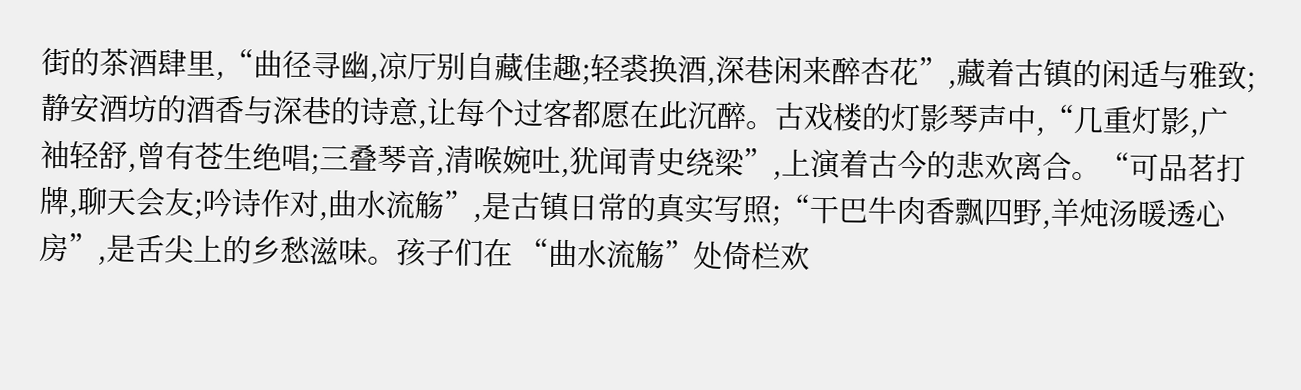街的茶酒肆里,“曲径寻幽,凉厅别自藏佳趣;轻裘换酒,深巷闲来醉杏花”,藏着古镇的闲适与雅致;静安酒坊的酒香与深巷的诗意,让每个过客都愿在此沉醉。古戏楼的灯影琴声中,“几重灯影,广袖轻舒,曾有苍生绝唱;三叠琴音,清喉婉吐,犹闻青史绕梁”,上演着古今的悲欢离合。“可品茗打牌,聊天会友;吟诗作对,曲水流觞”,是古镇日常的真实写照;“干巴牛肉香飘四野,羊炖汤暖透心房”,是舌尖上的乡愁滋味。孩子们在 “曲水流觞”处倚栏欢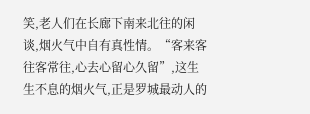笑,老人们在长廊下南来北往的闲谈,烟火气中自有真性情。“客来客往客常往,心去心留心久留”,这生生不息的烟火气,正是罗城最动人的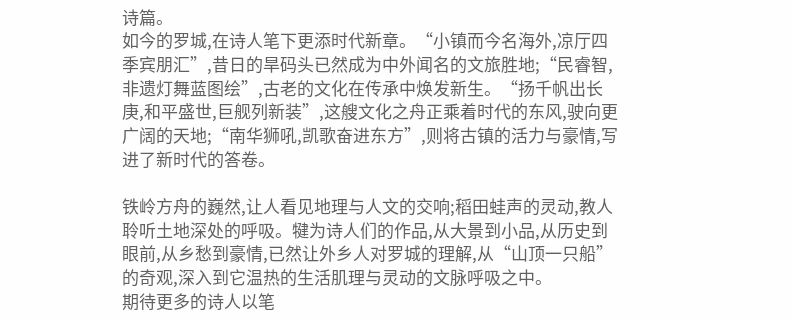诗篇。
如今的罗城,在诗人笔下更添时代新章。“小镇而今名海外,凉厅四季宾朋汇”,昔日的旱码头已然成为中外闻名的文旅胜地;“民睿智,非遗灯舞蓝图绘”,古老的文化在传承中焕发新生。“扬千帆出长庚,和平盛世,巨舰列新装”,这艘文化之舟正乘着时代的东风,驶向更广阔的天地;“南华狮吼,凯歌奋进东方”,则将古镇的活力与豪情,写进了新时代的答卷。

铁岭方舟的巍然,让人看见地理与人文的交响;稻田蛙声的灵动,教人聆听土地深处的呼吸。犍为诗人们的作品,从大景到小品,从历史到眼前,从乡愁到豪情,已然让外乡人对罗城的理解,从“山顶一只船”的奇观,深入到它温热的生活肌理与灵动的文脉呼吸之中。
期待更多的诗人以笔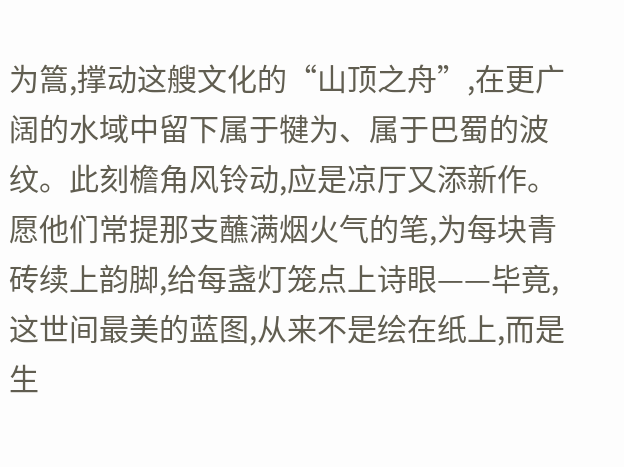为篙,撑动这艘文化的“山顶之舟”,在更广阔的水域中留下属于犍为、属于巴蜀的波纹。此刻檐角风铃动,应是凉厅又添新作。愿他们常提那支蘸满烟火气的笔,为每块青砖续上韵脚,给每盏灯笼点上诗眼——毕竟,这世间最美的蓝图,从来不是绘在纸上,而是生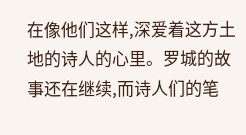在像他们这样,深爱着这方土地的诗人的心里。罗城的故事还在继续,而诗人们的笔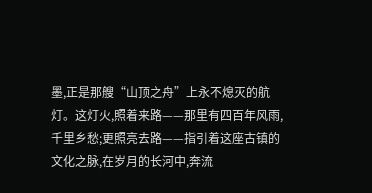墨,正是那艘“山顶之舟”上永不熄灭的航灯。这灯火,照着来路——那里有四百年风雨,千里乡愁;更照亮去路——指引着这座古镇的文化之脉,在岁月的长河中,奔流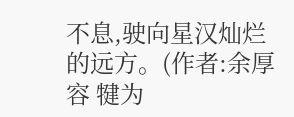不息,驶向星汉灿烂的远方。(作者:余厚容 犍为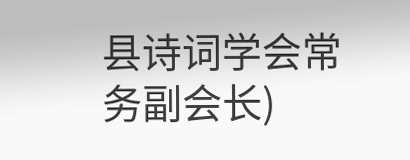县诗词学会常务副会长)